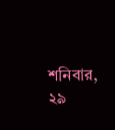শনিবার, ২৯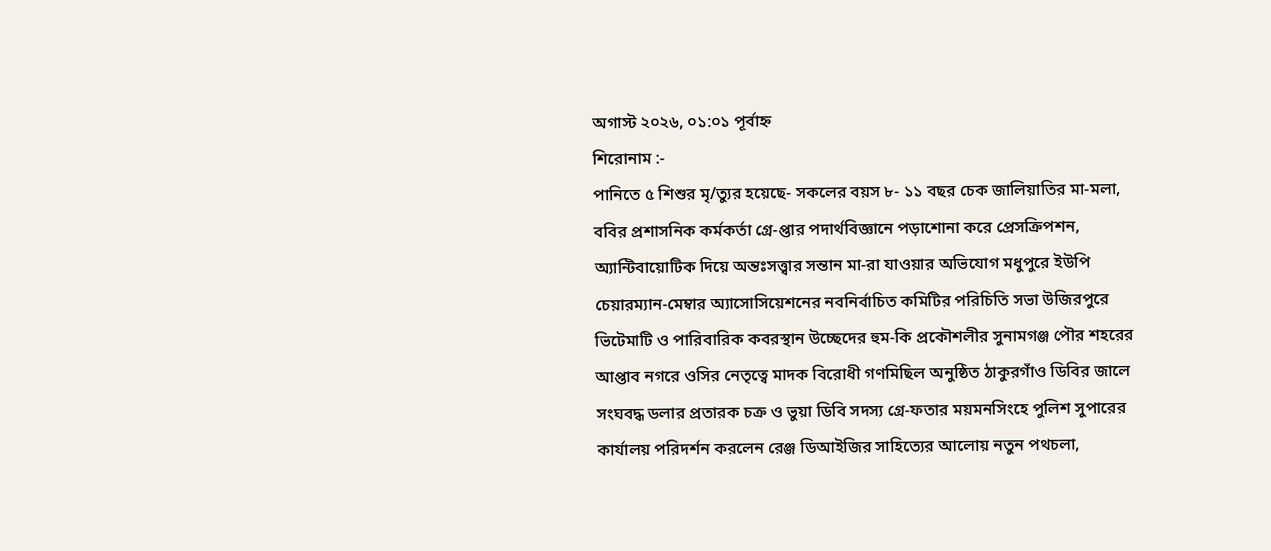অগাস্ট ২০২৬, ০১:০১ পূর্বাহ্ন
শিরোনাম :-
পানিতে ৫ শিশুর মৃ/ত্যুর হয়েছে- সকলের বয়স ৮- ১১ বছর চেক জালিয়াতির মা-মলা, ববির প্রশাসনিক কর্মকর্তা গ্রে-প্তার পদার্থবিজ্ঞানে পড়াশোনা করে প্রেসক্রিপশন, অ্যান্টিবায়োটিক দিয়ে অন্তঃসত্ত্বার সন্তান মা-রা যাওয়ার অভিযোগ মধুপুরে ইউপি চেয়ারম্যান-মেম্বার অ্যাসোসিয়েশনের নবনির্বাচিত কমিটির পরিচিতি সভা উজিরপুরে ভিটেমাটি ও পারিবারিক কবরস্থান উচ্ছেদের হুম-কি প্রকৌশলীর সুনামগঞ্জ পৌর শহরের আপ্তাব নগরে ওসির নেতৃত্বে মাদক বিরোধী গণমিছিল অনুষ্ঠিত ঠাকুরগাঁও ডিবির জালে সংঘবদ্ধ ডলার প্রতারক চক্র ও ভুয়া ডিবি সদস্য গ্রে-ফতার ময়মনসিংহে পুলিশ সুপারের কার্যালয় পরিদর্শন করলেন রেঞ্জ ডিআইজির সাহিত্যের আলোয় নতুন পথচলা,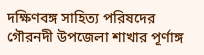দক্ষিণবঙ্গ সাহিত্য পরিষদের গৌরনদী উপজেলা শাখার পূর্ণাঙ্গ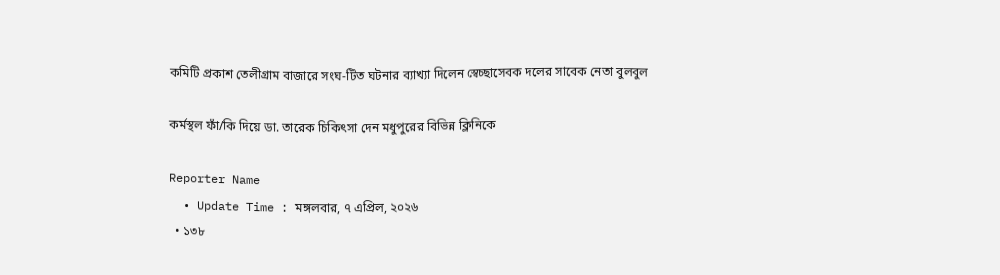কমিটি প্রকাশ তেলীগ্রাম বাজারে সংঘ-টিত ঘটনার ব্যাখ্যা দিলেন স্বেচ্ছাসেবক দলের সাবেক নেতা বুলবুল

কর্মস্থল ফাঁ/কি দিয়ে ডা. তারেক চিকিৎসা দেন মধুপুরের বিভিন্ন ক্লিনিকে

Reporter Name
  • Update Time : মঙ্গলবার, ৭ এপ্রিল, ২০২৬
  • ১৩৮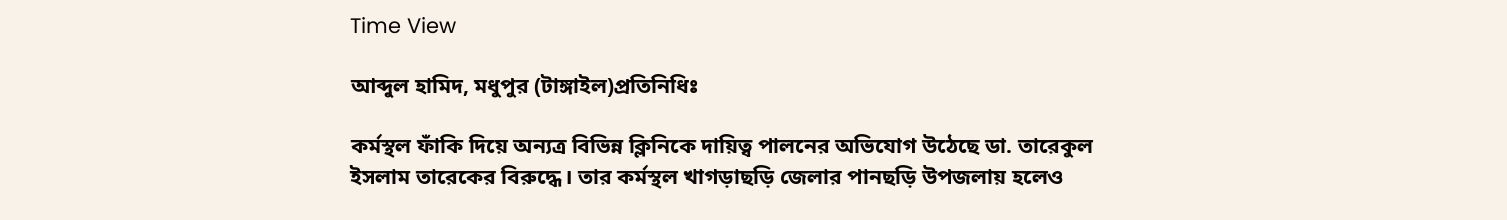Time View

আব্দুল হামিদ, মধুপুর (টাঙ্গাইল)প্রতিনিধিঃ

কর্মস্থল ফাঁকি দিয়ে অন্যত্র বিভিন্ন ক্লিনিকে দায়িত্ব পালনের অভিযোগ উঠেছে ডা. তারেকুল ইসলাম তারেকের বিরুদ্ধে। তার কর্মস্থল খাগড়াছড়ি জেলার পানছড়ি উপজলায় হলেও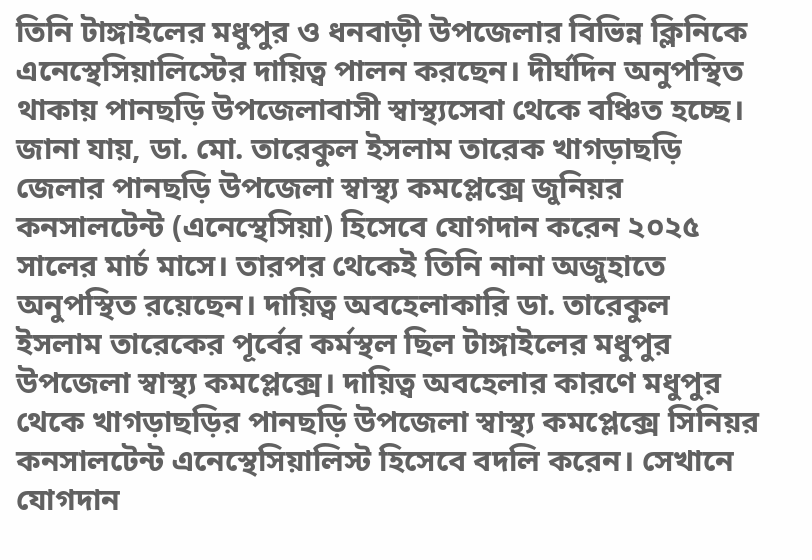তিনি টাঙ্গাইলের মধুপুর ও ধনবাড়ী উপজেলার বিভিন্ন ক্লিনিকে এনেস্থেসিয়ালিস্টের দায়িত্ব পালন করছেন। দীর্ঘদিন অনুপস্থিত থাকায় পানছড়ি উপজেলাবাসী স্বাস্থ্যসেবা থেকে বঞ্চিত হচ্ছে।
জানা যায়, ডা. মো. তারেকুল ইসলাম তারেক খাগড়াছড়ি জেলার পানছড়ি উপজেলা স্বাস্থ্য কমপ্লেক্সে জুনিয়র কনসালটেন্ট (এনেস্থেসিয়া) হিসেবে যোগদান করেন ২০২৫ সালের মার্চ মাসে। তারপর থেকেই তিনি নানা অজুহাতে অনুপস্থিত রয়েছেন। দায়িত্ব অবহেলাকারি ডা. তারেকুল ইসলাম তারেকের পূর্বের কর্মস্থল ছিল টাঙ্গাইলের মধুপুর উপজেলা স্বাস্থ্য কমপ্লেক্সে। দায়িত্ব অবহেলার কারণে মধুপুর থেকে খাগড়াছড়ির পানছড়ি উপজেলা স্বাস্থ্য কমপ্লেক্সে সিনিয়র কনসালটেন্ট এনেস্থেসিয়ালিস্ট হিসেবে বদলি করেন। সেখানে যোগদান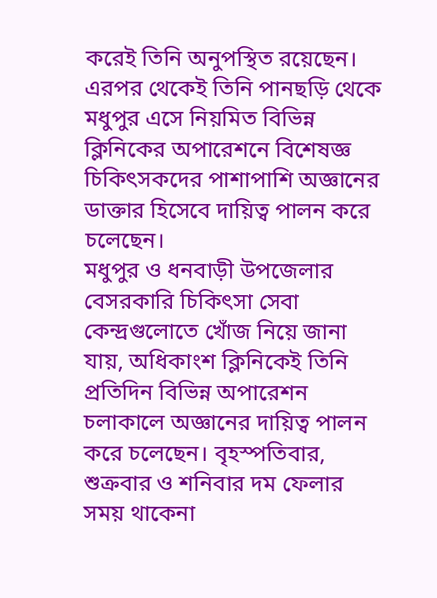করেই তিনি অনুপস্থিত রয়েছেন। এরপর থেকেই তিনি পানছড়ি থেকে মধুপুর এসে নিয়মিত বিভিন্ন ক্লিনিকের অপারেশনে বিশেষজ্ঞ চিকিৎসকদের পাশাপাশি অজ্ঞানের ডাক্তার হিসেবে দায়িত্ব পালন করে চলেছেন।
মধুপুর ও ধনবাড়ী উপজেলার বেসরকারি চিকিৎসা সেবা কেন্দ্রগুলোতে খোঁজ নিয়ে জানা যায়, অধিকাংশ ক্লিনিকেই তিনি প্রতিদিন বিভিন্ন অপারেশন চলাকালে অজ্ঞানের দায়িত্ব পালন করে চলেছেন। বৃহস্পতিবার, শুক্রবার ও শনিবার দম ফেলার সময় থাকেনা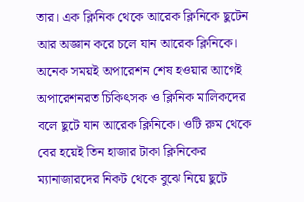তার। এক ক্লিনিক থেকে আরেক ক্লিনিকে ছুটেন আর অজ্ঞান করে চলে যান আরেক ক্লিনিকে। অনেক সময়ই অপারেশন শেষ হওয়ার আগেই অপারেশনরত চিকিৎসক ও ক্লিনিক মালিকদের বলে ছুটে যান আরেক ক্লিনিকে। ওটি রুম থেকে বের হয়েই তিন হাজার টাকা ক্লিনিকের ম্যানাজারদের নিকট থেকে বুঝে নিয়ে ছুটে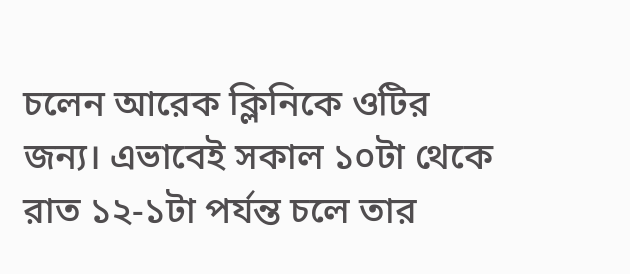চলেন আরেক ক্লিনিকে ওটির জন্য। এভাবেই সকাল ১০টা থেকে রাত ১২-১টা পর্যন্ত চলে তার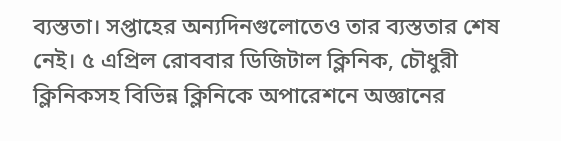ব্যস্ততা। সপ্তাহের অন্যদিনগুলোতেও তার ব্যস্ততার শেষ নেই। ৫ এপ্রিল রোববার ডিজিটাল ক্লিনিক, চৌধুরী ক্লিনিকসহ বিভিন্ন ক্লিনিকে অপারেশনে অজ্ঞানের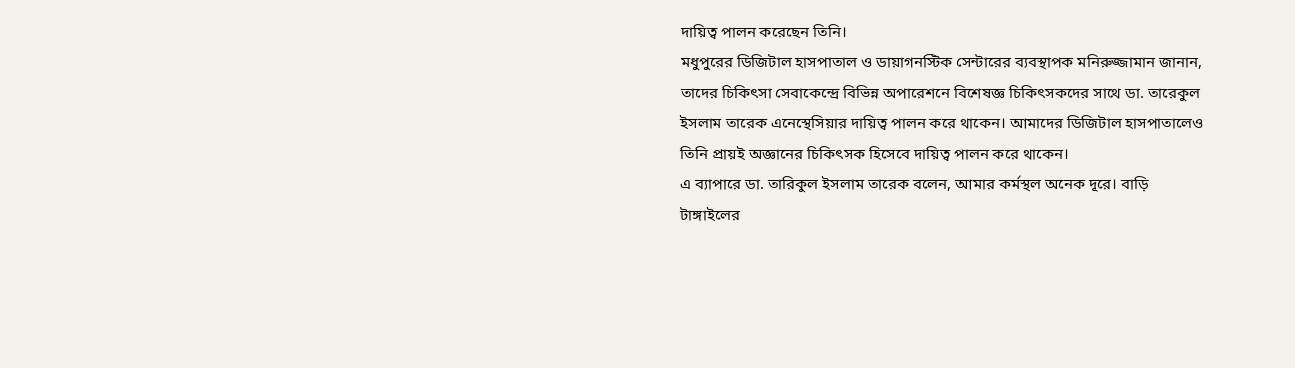দায়িত্ব পালন করেছেন তিনি।
মধুপুরের ডিজিটাল হাসপাতাল ও ডায়াগনস্টিক সেন্টারের ব্যবস্থাপক মনিরুজ্জামান জানান, তাদের চিকিৎসা সেবাকেন্দ্রে বিভিন্ন অপারেশনে বিশেষজ্ঞ চিকিৎসকদের সাথে ডা. তারেকুল ইসলাম তারেক এনেস্থেসিয়ার দায়িত্ব পালন করে থাকেন। আমাদের ডিজিটাল হাসপাতালেও তিনি প্রায়ই অজ্ঞানের চিকিৎসক হিসেবে দায়িত্ব পালন করে থাকেন।
এ ব্যাপারে ডা. তারিকুল ইসলাম তারেক বলেন, আমার কর্মস্থল অনেক দূরে। বাড়ি টাঙ্গাইলের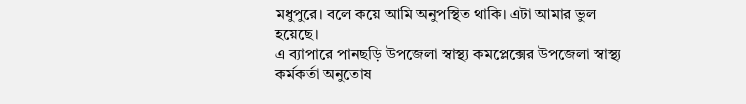মধুপুরে। বলে কয়ে আমি অনুপস্থিত থাকি। এটা আমার ভুল হয়েছে।
এ ব্যাপারে পানছড়ি উপজেলা স্বাস্থ্য কমপ্লেক্সের উপজেলা স্বাস্থ্য কর্মকর্তা অনুতোষ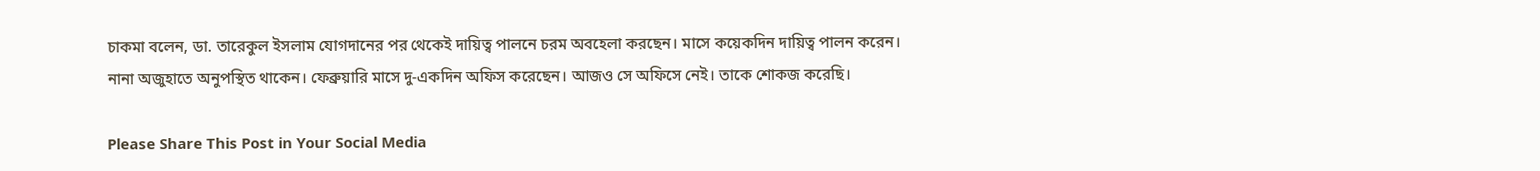চাকমা বলেন, ডা. তারেকুল ইসলাম যোগদানের পর থেকেই দায়িত্ব পালনে চরম অবহেলা করছেন। মাসে কয়েকদিন দায়িত্ব পালন করেন। নানা অজুহাতে অনুপস্থিত থাকেন। ফেব্রুয়ারি মাসে দু-একদিন অফিস করেছেন। আজও সে অফিসে নেই। তাকে শোকজ করেছি।

Please Share This Post in Your Social Media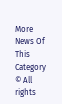More News Of This Category
© All rights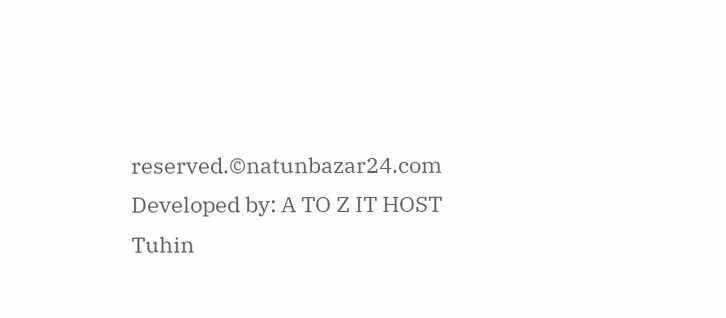reserved.©natunbazar24.com
Developed by: A TO Z IT HOST
Tuhin